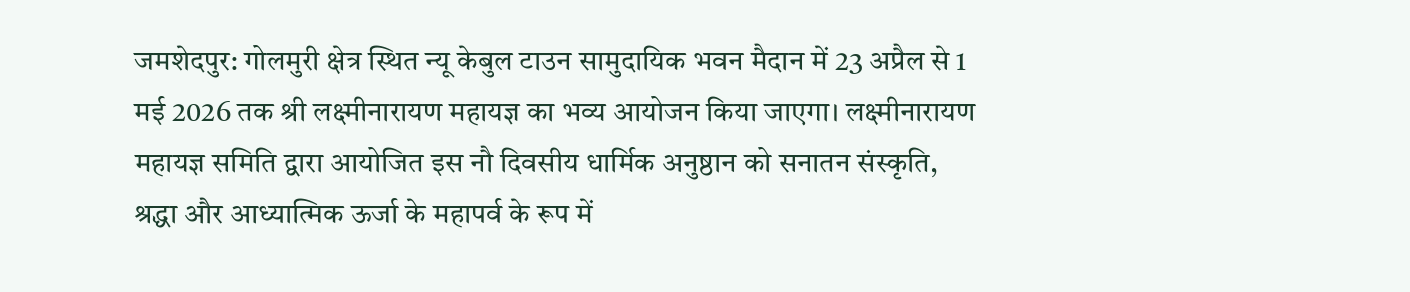जमशेदपुर: गोलमुरी क्षेत्र स्थित न्यू केबुल टाउन सामुदायिक भवन मैदान में 23 अप्रैल से 1 मई 2026 तक श्री लक्ष्मीनारायण महायज्ञ का भव्य आयोजन किया जाएगा। लक्ष्मीनारायण महायज्ञ समिति द्वारा आयोजित इस नौ दिवसीय धार्मिक अनुष्ठान को सनातन संस्कृति, श्रद्धा और आध्यात्मिक ऊर्जा के महापर्व के रूप में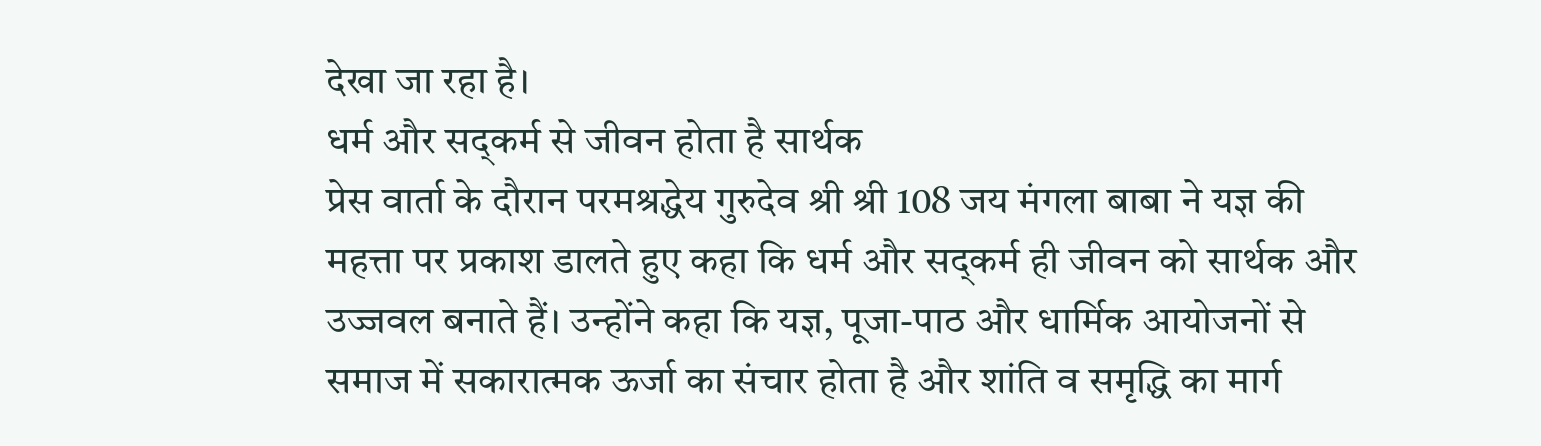देखा जा रहा है।
धर्म और सद्कर्म से जीवन होता है सार्थक
प्रेस वार्ता के दौरान परमश्रद्धेय गुरुदेव श्री श्री 108 जय मंगला बाबा ने यज्ञ की महत्ता पर प्रकाश डालते हुए कहा कि धर्म और सद्कर्म ही जीवन को सार्थक और उज्जवल बनाते हैं। उन्होंने कहा कि यज्ञ, पूजा-पाठ और धार्मिक आयोजनों से समाज में सकारात्मक ऊर्जा का संचार होता है और शांति व समृद्धि का मार्ग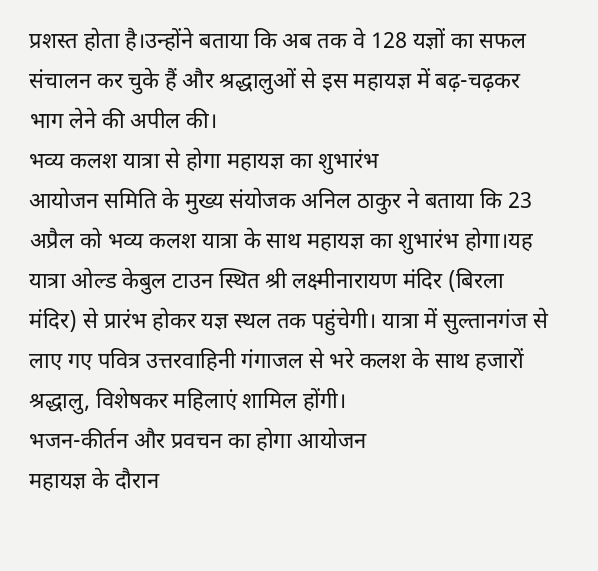प्रशस्त होता है।उन्होंने बताया कि अब तक वे 128 यज्ञों का सफल संचालन कर चुके हैं और श्रद्धालुओं से इस महायज्ञ में बढ़-चढ़कर भाग लेने की अपील की।
भव्य कलश यात्रा से होगा महायज्ञ का शुभारंभ
आयोजन समिति के मुख्य संयोजक अनिल ठाकुर ने बताया कि 23 अप्रैल को भव्य कलश यात्रा के साथ महायज्ञ का शुभारंभ होगा।यह यात्रा ओल्ड केबुल टाउन स्थित श्री लक्ष्मीनारायण मंदिर (बिरला मंदिर) से प्रारंभ होकर यज्ञ स्थल तक पहुंचेगी। यात्रा में सुल्तानगंज से लाए गए पवित्र उत्तरवाहिनी गंगाजल से भरे कलश के साथ हजारों श्रद्धालु, विशेषकर महिलाएं शामिल होंगी।
भजन-कीर्तन और प्रवचन का होगा आयोजन
महायज्ञ के दौरान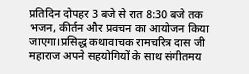प्रतिदिन दोपहर 3 बजे से रात 8:30 बजे तक भजन, कीर्तन और प्रवचन का आयोजन किया जाएगा।प्रसिद्ध कथावाचक रामचरित्र दास जी महाराज अपने सहयोगियों के साथ संगीतमय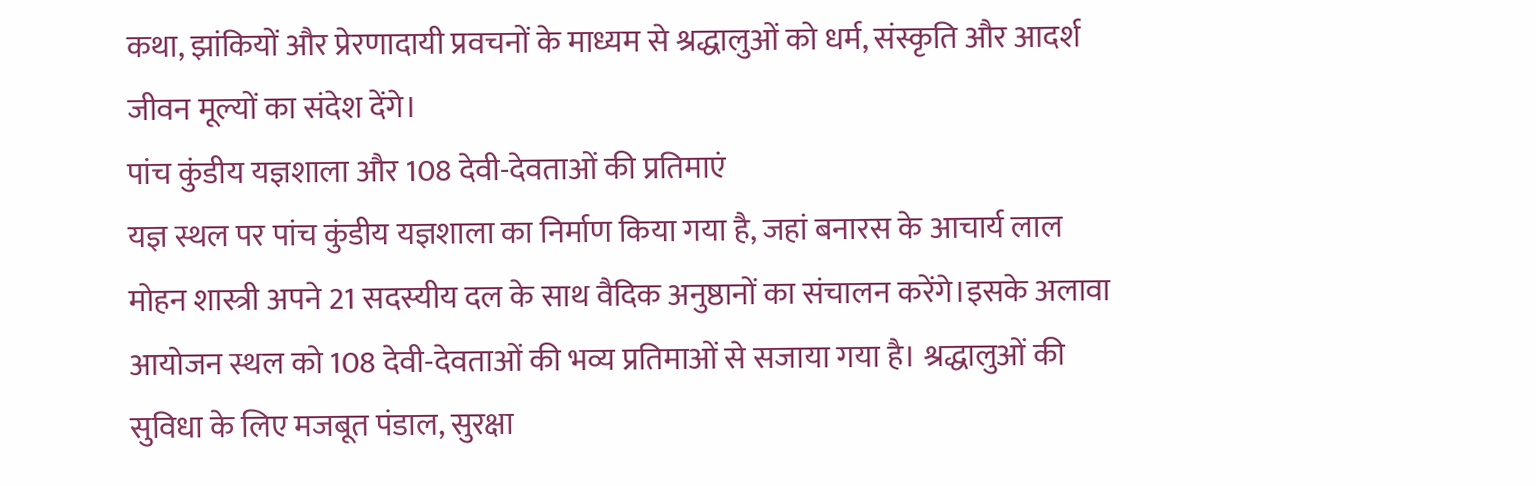कथा, झांकियों और प्रेरणादायी प्रवचनों के माध्यम से श्रद्धालुओं को धर्म, संस्कृति और आदर्श जीवन मूल्यों का संदेश देंगे।
पांच कुंडीय यज्ञशाला और 108 देवी-देवताओं की प्रतिमाएं
यज्ञ स्थल पर पांच कुंडीय यज्ञशाला का निर्माण किया गया है, जहां बनारस के आचार्य लाल मोहन शास्त्री अपने 21 सदस्यीय दल के साथ वैदिक अनुष्ठानों का संचालन करेंगे।इसके अलावा आयोजन स्थल को 108 देवी-देवताओं की भव्य प्रतिमाओं से सजाया गया है। श्रद्धालुओं की सुविधा के लिए मजबूत पंडाल, सुरक्षा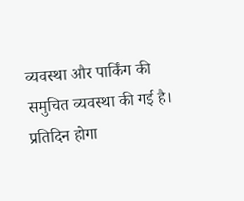व्यवस्था और पार्किंग की समुचित व्यवस्था की गई है।
प्रतिदिन होगा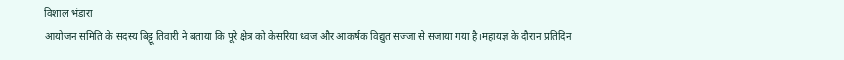विशाल भंडारा
आयोजन समिति के सदस्य बिट्टू तिवारी ने बताया कि पूरे क्षेत्र को केसरिया ध्वज और आकर्षक विद्युत सज्जा से सजाया गया है।महायज्ञ के दौरान प्रतिदिन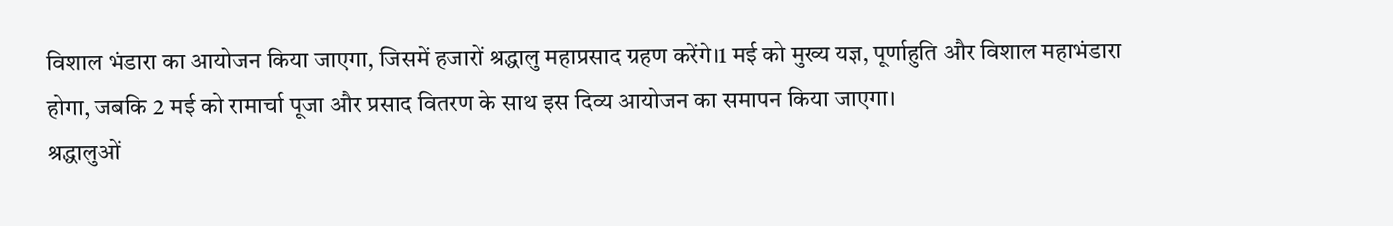विशाल भंडारा का आयोजन किया जाएगा, जिसमें हजारों श्रद्धालु महाप्रसाद ग्रहण करेंगे।1 मई को मुख्य यज्ञ, पूर्णाहुति और विशाल महाभंडारा होगा, जबकि 2 मई को रामार्चा पूजा और प्रसाद वितरण के साथ इस दिव्य आयोजन का समापन किया जाएगा।
श्रद्धालुओं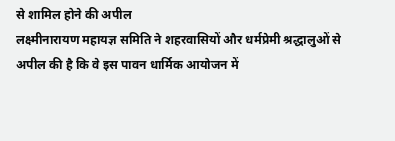से शामिल होने की अपील
लक्ष्मीनारायण महायज्ञ समिति ने शहरवासियों और धर्मप्रेमी श्रद्धालुओं से अपील की है कि वे इस पावन धार्मिक आयोजन में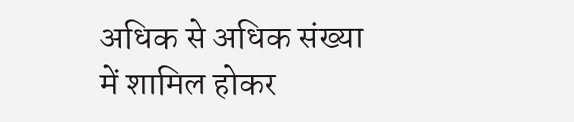अधिक से अधिक संख्या में शामिल होकर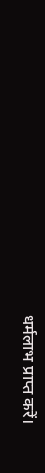धर्मलाभ प्राप्त करें।